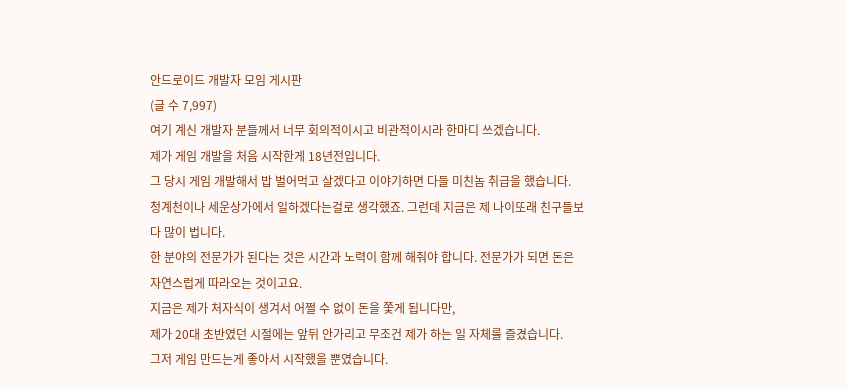안드로이드 개발자 모임 게시판
(글 수 7,997)
여기 계신 개발자 분들께서 너무 회의적이시고 비관적이시라 한마디 쓰겠습니다.
제가 게임 개발을 처음 시작한게 18년전입니다.
그 당시 게임 개발해서 밥 벌어먹고 살겠다고 이야기하면 다들 미친놈 취급을 했습니다.
청계천이나 세운상가에서 일하겠다는걸로 생각했죠. 그런데 지금은 제 나이또래 친구들보다 많이 법니다.
한 분야의 전문가가 된다는 것은 시간과 노력이 함께 해줘야 합니다. 전문가가 되면 돈은 자연스럽게 따라오는 것이고요.
지금은 제가 처자식이 생겨서 어쩔 수 없이 돈을 쫓게 됩니다만,
제가 20대 초반였던 시절에는 앞뒤 안가리고 무조건 제가 하는 일 자체를 즐겼습니다.
그저 게임 만드는게 좋아서 시작했을 뿐였습니다.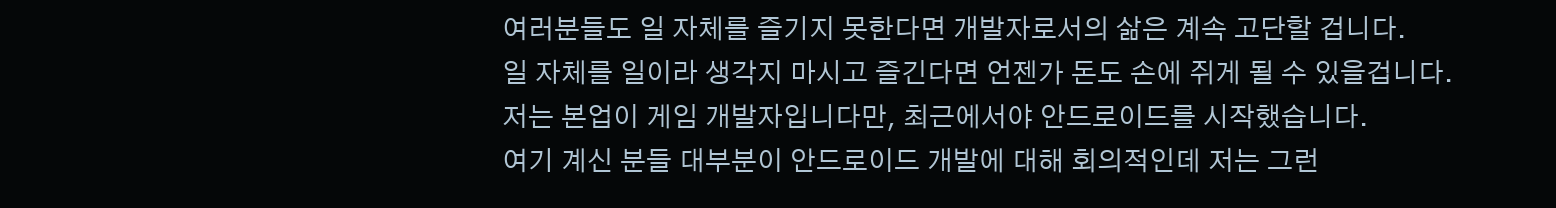여러분들도 일 자체를 즐기지 못한다면 개발자로서의 삶은 계속 고단할 겁니다.
일 자체를 일이라 생각지 마시고 즐긴다면 언젠가 돈도 손에 쥐게 될 수 있을겁니다.
저는 본업이 게임 개발자입니다만, 최근에서야 안드로이드를 시작했습니다.
여기 계신 분들 대부분이 안드로이드 개발에 대해 회의적인데 저는 그런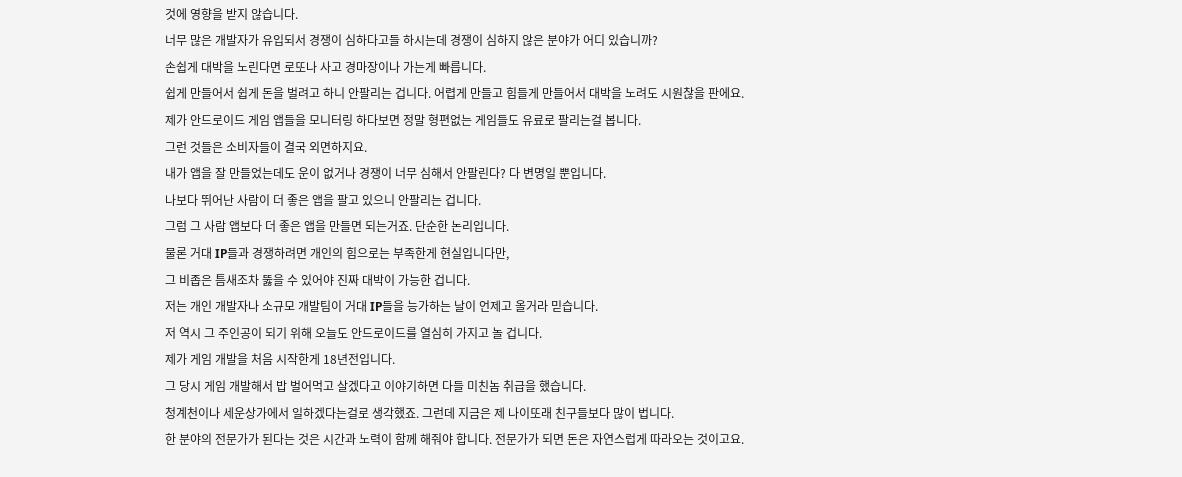것에 영향을 받지 않습니다.
너무 많은 개발자가 유입되서 경쟁이 심하다고들 하시는데 경쟁이 심하지 않은 분야가 어디 있습니까?
손쉽게 대박을 노린다면 로또나 사고 경마장이나 가는게 빠릅니다.
쉽게 만들어서 쉽게 돈을 벌려고 하니 안팔리는 겁니다. 어렵게 만들고 힘들게 만들어서 대박을 노려도 시원찮을 판에요.
제가 안드로이드 게임 앱들을 모니터링 하다보면 정말 형편없는 게임들도 유료로 팔리는걸 봅니다.
그런 것들은 소비자들이 결국 외면하지요.
내가 앱을 잘 만들었는데도 운이 없거나 경쟁이 너무 심해서 안팔린다? 다 변명일 뿐입니다.
나보다 뛰어난 사람이 더 좋은 앱을 팔고 있으니 안팔리는 겁니다.
그럼 그 사람 앱보다 더 좋은 앱을 만들면 되는거죠. 단순한 논리입니다.
물론 거대 IP들과 경쟁하려면 개인의 힘으로는 부족한게 현실입니다만,
그 비좁은 틈새조차 뚫을 수 있어야 진짜 대박이 가능한 겁니다.
저는 개인 개발자나 소규모 개발팀이 거대 IP들을 능가하는 날이 언제고 올거라 믿습니다.
저 역시 그 주인공이 되기 위해 오늘도 안드로이드를 열심히 가지고 놀 겁니다.
제가 게임 개발을 처음 시작한게 18년전입니다.
그 당시 게임 개발해서 밥 벌어먹고 살겠다고 이야기하면 다들 미친놈 취급을 했습니다.
청계천이나 세운상가에서 일하겠다는걸로 생각했죠. 그런데 지금은 제 나이또래 친구들보다 많이 법니다.
한 분야의 전문가가 된다는 것은 시간과 노력이 함께 해줘야 합니다. 전문가가 되면 돈은 자연스럽게 따라오는 것이고요.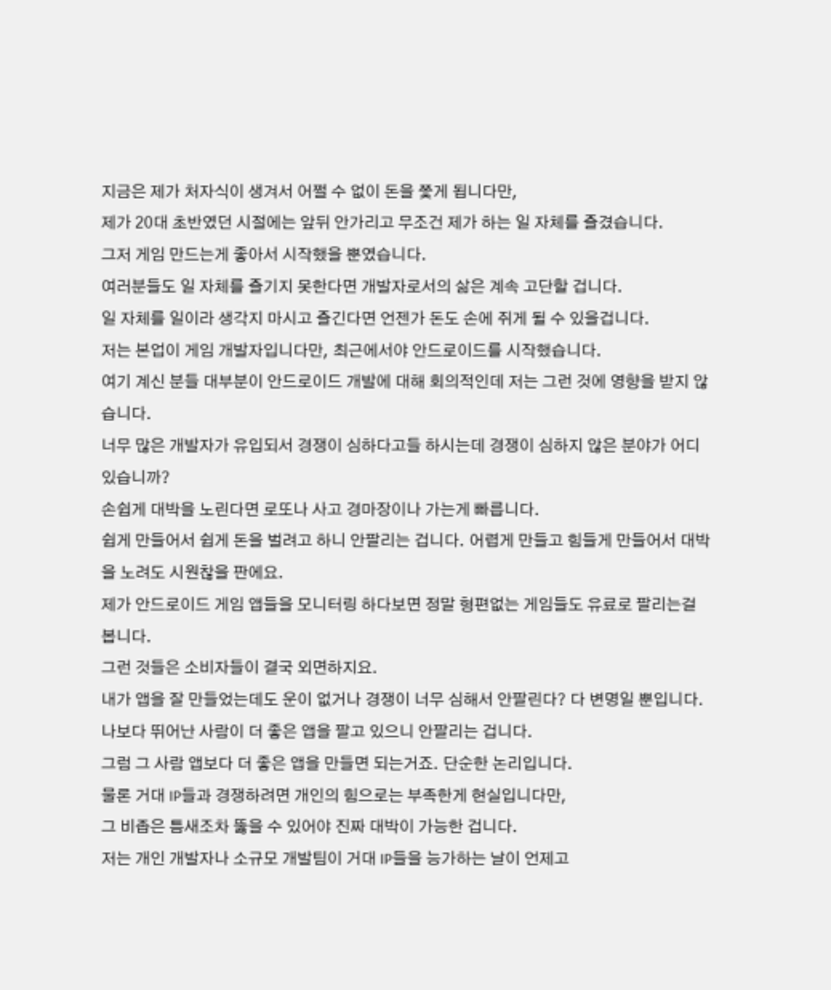지금은 제가 처자식이 생겨서 어쩔 수 없이 돈을 쫓게 됩니다만,
제가 20대 초반였던 시절에는 앞뒤 안가리고 무조건 제가 하는 일 자체를 즐겼습니다.
그저 게임 만드는게 좋아서 시작했을 뿐였습니다.
여러분들도 일 자체를 즐기지 못한다면 개발자로서의 삶은 계속 고단할 겁니다.
일 자체를 일이라 생각지 마시고 즐긴다면 언젠가 돈도 손에 쥐게 될 수 있을겁니다.
저는 본업이 게임 개발자입니다만, 최근에서야 안드로이드를 시작했습니다.
여기 계신 분들 대부분이 안드로이드 개발에 대해 회의적인데 저는 그런 것에 영향을 받지 않습니다.
너무 많은 개발자가 유입되서 경쟁이 심하다고들 하시는데 경쟁이 심하지 않은 분야가 어디 있습니까?
손쉽게 대박을 노린다면 로또나 사고 경마장이나 가는게 빠릅니다.
쉽게 만들어서 쉽게 돈을 벌려고 하니 안팔리는 겁니다. 어렵게 만들고 힘들게 만들어서 대박을 노려도 시원찮을 판에요.
제가 안드로이드 게임 앱들을 모니터링 하다보면 정말 형편없는 게임들도 유료로 팔리는걸 봅니다.
그런 것들은 소비자들이 결국 외면하지요.
내가 앱을 잘 만들었는데도 운이 없거나 경쟁이 너무 심해서 안팔린다? 다 변명일 뿐입니다.
나보다 뛰어난 사람이 더 좋은 앱을 팔고 있으니 안팔리는 겁니다.
그럼 그 사람 앱보다 더 좋은 앱을 만들면 되는거죠. 단순한 논리입니다.
물론 거대 IP들과 경쟁하려면 개인의 힘으로는 부족한게 현실입니다만,
그 비좁은 틈새조차 뚫을 수 있어야 진짜 대박이 가능한 겁니다.
저는 개인 개발자나 소규모 개발팀이 거대 IP들을 능가하는 날이 언제고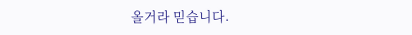올거라 믿습니다.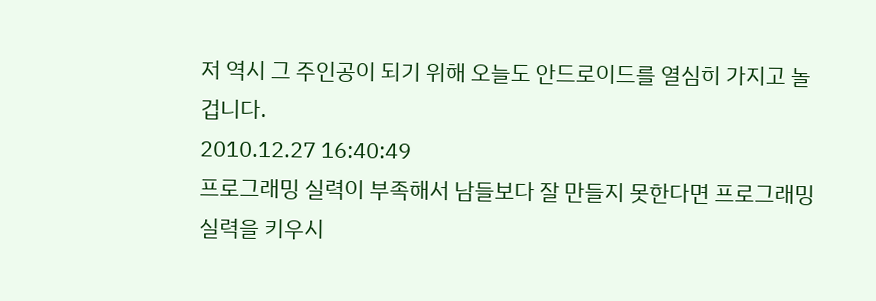저 역시 그 주인공이 되기 위해 오늘도 안드로이드를 열심히 가지고 놀 겁니다.
2010.12.27 16:40:49
프로그래밍 실력이 부족해서 남들보다 잘 만들지 못한다면 프로그래밍 실력을 키우시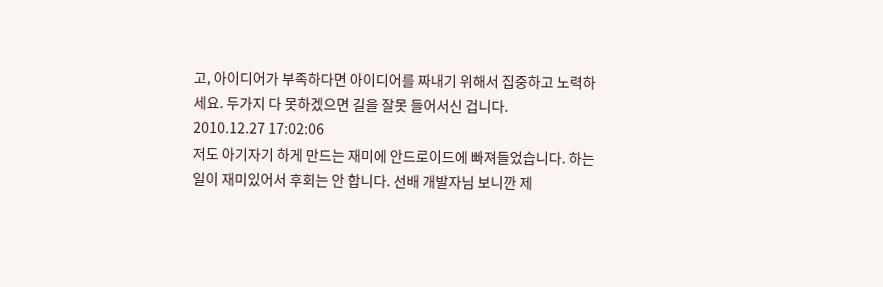고, 아이디어가 부족하다면 아이디어를 짜내기 위해서 집중하고 노력하세요. 두가지 다 못하겠으면 길을 잘못 들어서신 겁니다.
2010.12.27 17:02:06
저도 아기자기 하게 만드는 재미에 안드로이드에 빠져들었습니다. 하는 일이 재미있어서 후회는 안 합니다. 선배 개발자님 보니깐 제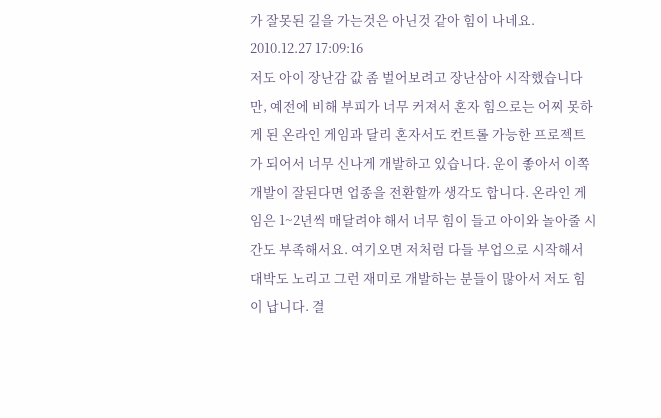가 잘못된 길을 가는것은 아닌것 같아 힘이 나네요.
2010.12.27 17:09:16
저도 아이 장난감 값 좀 벌어보려고 장난삼아 시작했습니다만, 예전에 비해 부피가 너무 커져서 혼자 힘으로는 어찌 못하게 된 온라인 게임과 달리 혼자서도 컨트롤 가능한 프로젝트가 되어서 너무 신나게 개발하고 있습니다. 운이 좋아서 이쪽 개발이 잘된다면 업종을 전환할까 생각도 합니다. 온라인 게임은 1~2년씩 매달려야 해서 너무 힘이 들고 아이와 놀아줄 시간도 부족해서요. 여기오면 저처럼 다들 부업으로 시작해서 대박도 노리고 그런 재미로 개발하는 분들이 많아서 저도 힘이 납니다. 결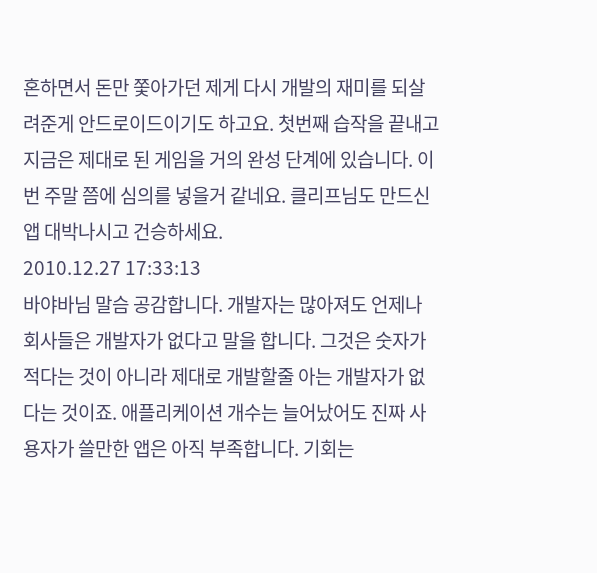혼하면서 돈만 쫓아가던 제게 다시 개발의 재미를 되살려준게 안드로이드이기도 하고요. 첫번째 습작을 끝내고 지금은 제대로 된 게임을 거의 완성 단계에 있습니다. 이번 주말 쯤에 심의를 넣을거 같네요. 클리프님도 만드신 앱 대박나시고 건승하세요.
2010.12.27 17:33:13
바야바님 말슴 공감합니다. 개발자는 많아져도 언제나 회사들은 개발자가 없다고 말을 합니다. 그것은 숫자가 적다는 것이 아니라 제대로 개발할줄 아는 개발자가 없다는 것이죠. 애플리케이션 개수는 늘어났어도 진짜 사용자가 쓸만한 앱은 아직 부족합니다. 기회는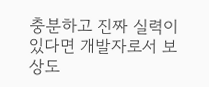충분하고 진짜 실력이 있다면 개발자로서 보상도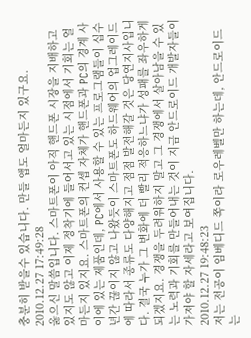충분히 받을수 있습니다. 만들 앱도 얼마든지 있구요.
2010.12.27 17:49:28
옳으신 말씀입니다. 스마트폰이 아직 핸드폰 시장을 지배하고 있지도 않고 이제 정착기에 들어서고 있는 시점에서 기회는 얼마든지 있지요. 스마트폰의 컨셉 자체가 핸드폰과 PC의 경계 사이에 있는 제품인데, PC에서 사용할 수 있는 프로그램들이 십수년간 끊이지 않고 나왔듯이 스마트폰도 하드웨어의 업그레이드에 따라서 종류도 다양해지고 점점 발전해갈 것은 당연지사입니다. 결국 누가 그 변화에 더 빨리 적응하느냐가 성패를 좌우하게 되겠지요. 경쟁을 두려워하지 말고 그 경쟁에서 살아남을 수 있는 노력과 기회를 만들어내는 것이 지금 안드로이드 개발자들이 가져야 할 자세라고 보여집니다.
2010.12.27 19:48:23
저는 전공이 임베디드 쪽이라 로우레벨만 하는데, 안드로이드는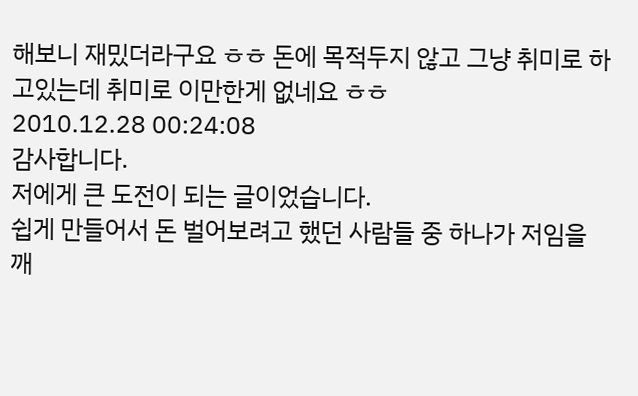해보니 재밌더라구요 ㅎㅎ 돈에 목적두지 않고 그냥 취미로 하고있는데 취미로 이만한게 없네요 ㅎㅎ
2010.12.28 00:24:08
감사합니다.
저에게 큰 도전이 되는 글이었습니다.
쉽게 만들어서 돈 벌어보려고 했던 사람들 중 하나가 저임을 깨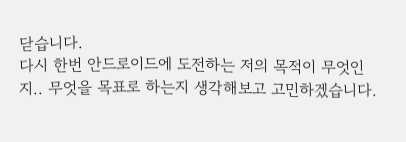닫습니다.
다시 한번 안드로이드에 도전하는 저의 목적이 무엇인지.. 무엇을 목표로 하는지 생각해보고 고민하겠습니다.